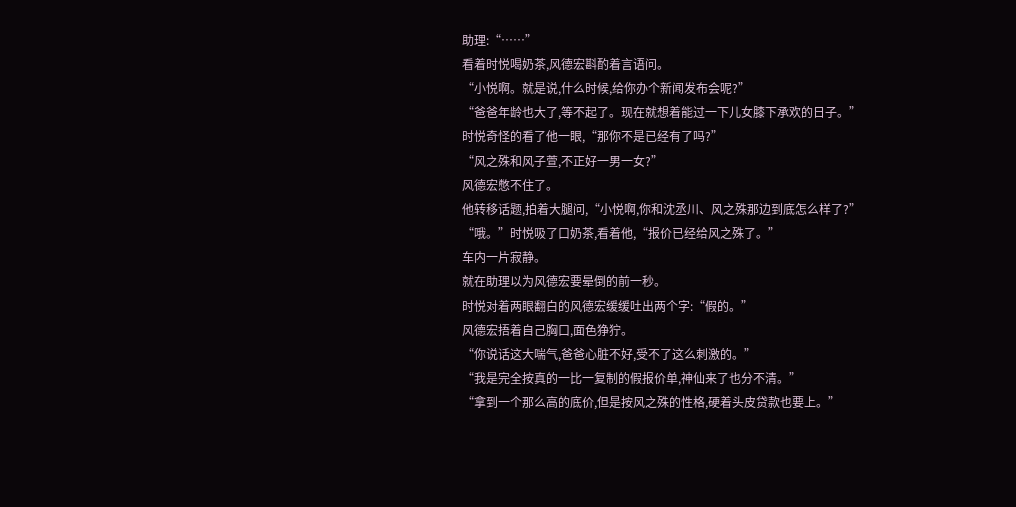助理:“……”
看着时悦喝奶茶,风德宏斟酌着言语问。
“小悦啊。就是说,什么时候,给你办个新闻发布会呢?”
“爸爸年龄也大了,等不起了。现在就想着能过一下儿女膝下承欢的日子。”
时悦奇怪的看了他一眼,“那你不是已经有了吗?”
“风之殊和风子萱,不正好一男一女?”
风德宏憋不住了。
他转移话题,拍着大腿问,“小悦啊,你和沈丞川、风之殊那边到底怎么样了?”
“哦。”时悦吸了口奶茶,看着他,“报价已经给风之殊了。”
车内一片寂静。
就在助理以为风德宏要晕倒的前一秒。
时悦对着两眼翻白的风德宏缓缓吐出两个字:“假的。”
风德宏捂着自己胸口,面色狰狞。
“你说话这大喘气,爸爸心脏不好,受不了这么刺激的。”
“我是完全按真的一比一复制的假报价单,神仙来了也分不清。”
“拿到一个那么高的底价,但是按风之殊的性格,硬着头皮贷款也要上。”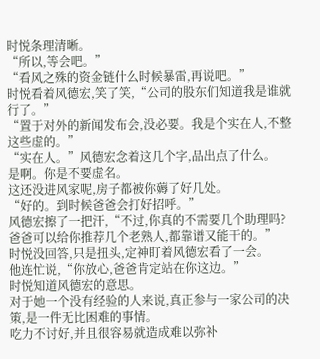时悦条理清晰。
“所以,等会吧。”
“看风之殊的资金链什么时候暴雷,再说吧。”
时悦看着风德宏,笑了笑,“公司的股东们知道我是谁就行了。”
“置于对外的新闻发布会,没必要。我是个实在人,不整这些虚的。”
“实在人。”风德宏念着这几个字,品出点了什么。
是啊。你是不要虚名。
这还没进风家呢,房子都被你薅了好几处。
“好的。到时候爸爸会打好招呼。”
风德宏擦了一把汗,“不过,你真的不需要几个助理吗?爸爸可以给你推荐几个老熟人,都靠谱又能干的。”
时悦没回答,只是扭头,定神盯着风德宏看了一会。
他连忙说,“你放心,爸爸肯定站在你这边。”
时悦知道风德宏的意思。
对于她一个没有经验的人来说,真正参与一家公司的决策,是一件无比困难的事情。
吃力不讨好,并且很容易就造成难以弥补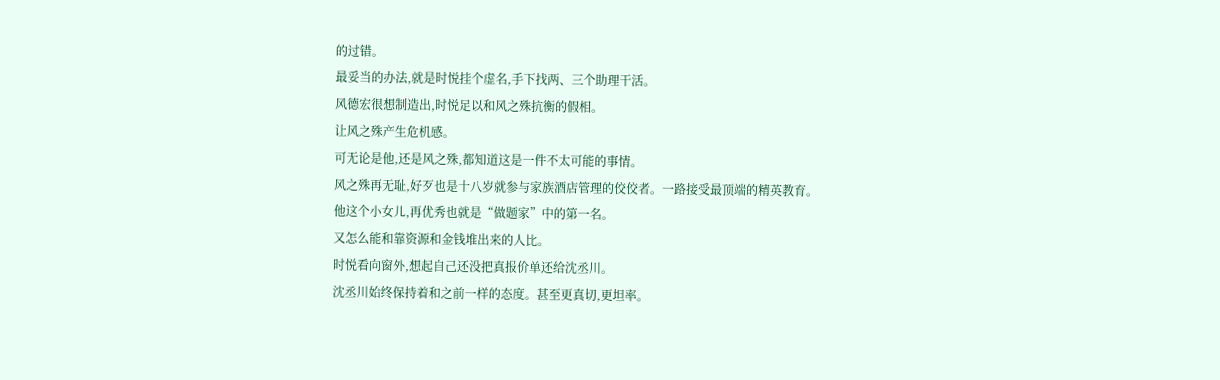的过错。
最妥当的办法,就是时悦挂个虚名,手下找两、三个助理干活。
风德宏很想制造出,时悦足以和风之殊抗衡的假相。
让风之殊产生危机感。
可无论是他,还是风之殊,都知道这是一件不太可能的事情。
风之殊再无耻,好歹也是十八岁就参与家族酒店管理的佼佼者。一路接受最顶端的精英教育。
他这个小女儿,再优秀也就是“做题家”中的第一名。
又怎么能和靠资源和金钱堆出来的人比。
时悦看向窗外,想起自己还没把真报价单还给沈丞川。
沈丞川始终保持着和之前一样的态度。甚至更真切,更坦率。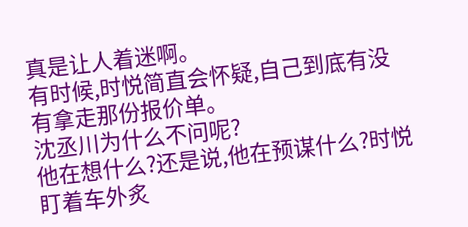真是让人着迷啊。
有时候,时悦简直会怀疑,自己到底有没有拿走那份报价单。
沈丞川为什么不问呢?
他在想什么?还是说,他在预谋什么?时悦盯着车外炙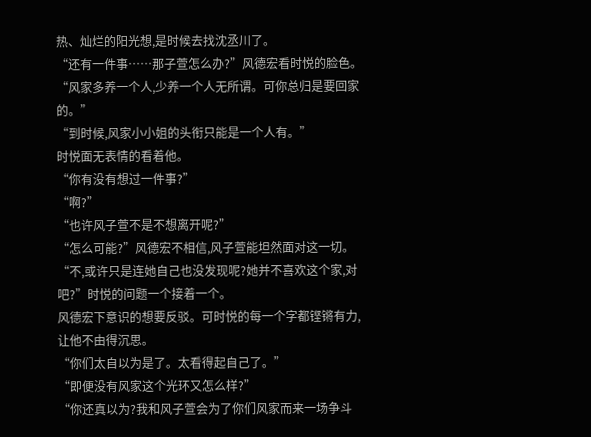热、灿烂的阳光想,是时候去找沈丞川了。
“还有一件事……那子萱怎么办?”风德宏看时悦的脸色。
“风家多养一个人,少养一个人无所谓。可你总归是要回家的。”
“到时候,风家小小姐的头衔只能是一个人有。”
时悦面无表情的看着他。
“你有没有想过一件事?”
“啊?”
“也许风子萱不是不想离开呢?”
“怎么可能?”风德宏不相信,风子萱能坦然面对这一切。
“不,或许只是连她自己也没发现呢?她并不喜欢这个家,对吧?”时悦的问题一个接着一个。
风德宏下意识的想要反驳。可时悦的每一个字都铿锵有力,让他不由得沉思。
“你们太自以为是了。太看得起自己了。”
“即便没有风家这个光环又怎么样?”
“你还真以为?我和风子萱会为了你们风家而来一场争斗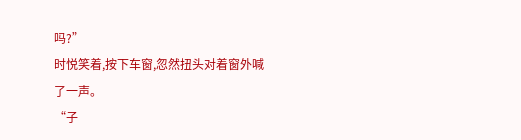吗?”
时悦笑着,按下车窗,忽然扭头对着窗外喊了一声。
“子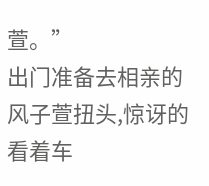萱。”
出门准备去相亲的风子萱扭头,惊讶的看着车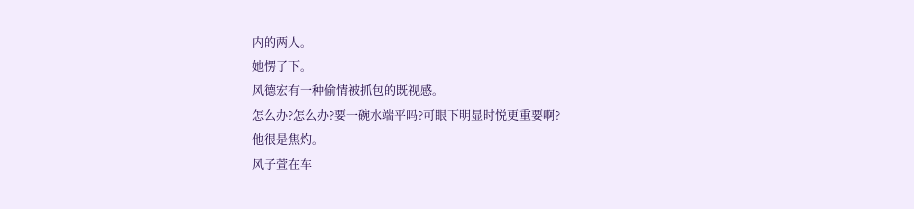内的两人。
她愣了下。
风德宏有一种偷情被抓包的既视感。
怎么办?怎么办?要一碗水端平吗?可眼下明显时悦更重要啊?
他很是焦灼。
风子萱在车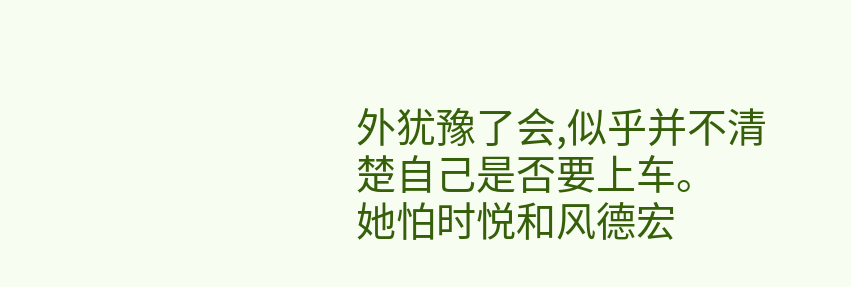外犹豫了会,似乎并不清楚自己是否要上车。
她怕时悦和风德宏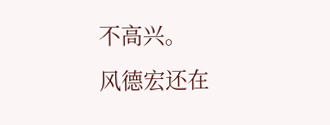不高兴。
风德宏还在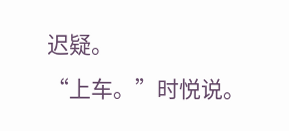迟疑。
“上车。”时悦说。